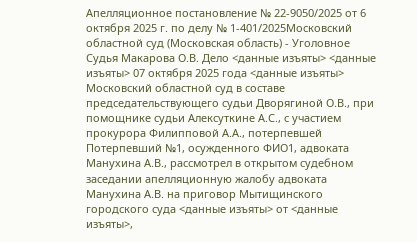Апелляционное постановление № 22-9050/2025 от 6 октября 2025 г. по делу № 1-401/2025Московский областной суд (Московская область) - Уголовное Судья Макарова О.В. Дело <данные изъяты> <данные изъяты> 07 октября 2025 года <данные изъяты> Московский областной суд в составе председательствующего судьи Дворягиной О.В., при помощнике судьи Алексуткине А.С., с участием прокурора Филипповой А.А., потерпевшей Потерпевший №1, осужденного ФИО1, адвоката Манухина А.В., рассмотрел в открытом судебном заседании апелляционную жалобу адвоката Манухина А.В. на приговор Мытищинского городского суда <данные изъяты> от <данные изъяты>,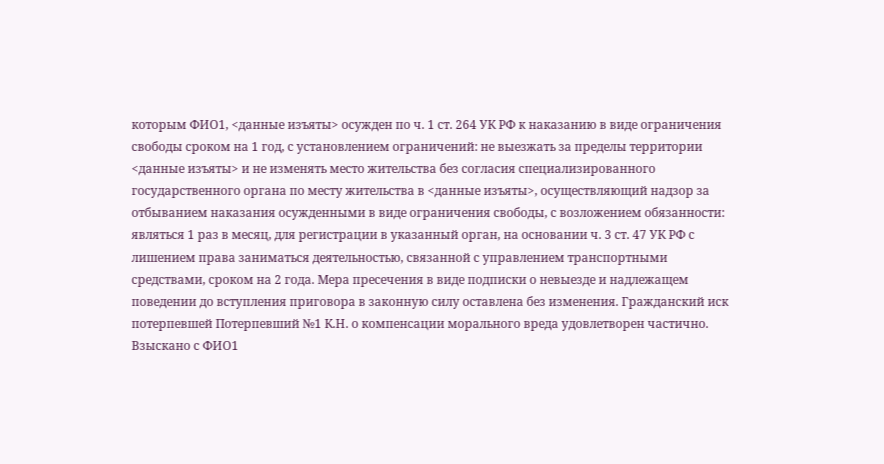которым ФИО1, <данные изъяты> осужден по ч. 1 ст. 264 УК РФ к наказанию в виде ограничения свободы сроком на 1 год, с установлением ограничений: не выезжать за пределы территории <данные изъяты> и не изменять место жительства без согласия специализированного государственного органа по месту жительства в <данные изъяты>, осуществляющий надзор за отбыванием наказания осужденными в виде ограничения свободы, с возложением обязанности: являться 1 раз в месяц, для регистрации в указанный орган, на основании ч. 3 ст. 47 УК РФ с лишением права заниматься деятельностью, связанной с управлением транспортными средствами, сроком на 2 года. Мера пресечения в виде подписки о невыезде и надлежащем поведении до вступления приговора в законную силу оставлена без изменения. Гражданский иск потерпевшей Потерпевший №1 К.Н. о компенсации морального вреда удовлетворен частично. Взыскано с ФИО1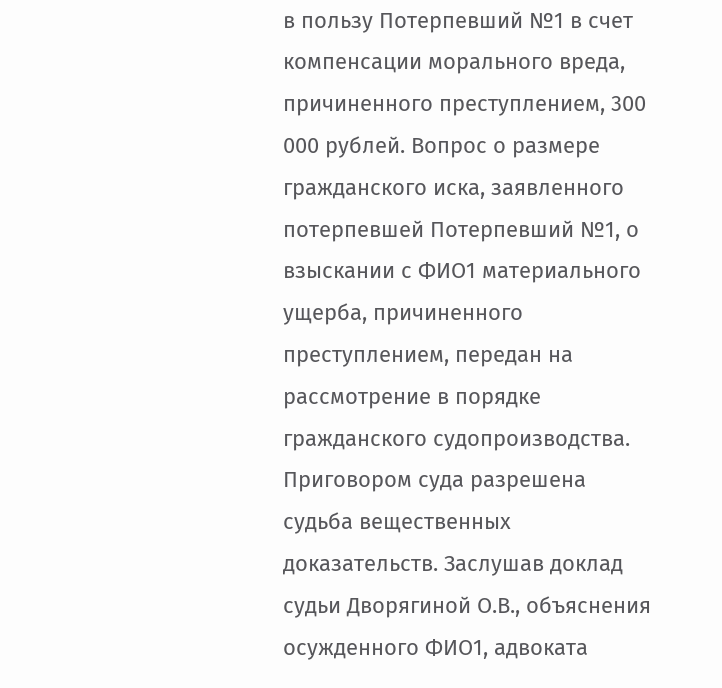в пользу Потерпевший №1 в счет компенсации морального вреда, причиненного преступлением, 300 000 рублей. Вопрос о размере гражданского иска, заявленного потерпевшей Потерпевший №1, о взыскании с ФИО1 материального ущерба, причиненного преступлением, передан на рассмотрение в порядке гражданского судопроизводства. Приговором суда разрешена судьба вещественных доказательств. Заслушав доклад судьи Дворягиной О.В., объяснения осужденного ФИО1, адвоката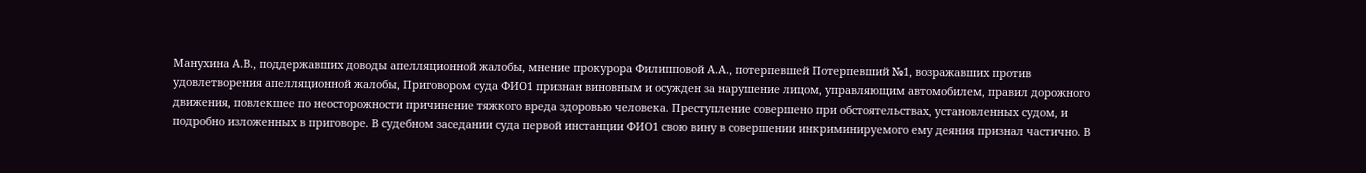Манухина А.В., поддержавших доводы апелляционной жалобы, мнение прокурора Филипповой А.А., потерпевшей Потерпевший №1, возражавших против удовлетворения апелляционной жалобы, Приговором суда ФИО1 признан виновным и осужден за нарушение лицом, управляющим автомобилем, правил дорожного движения, повлекшее по неосторожности причинение тяжкого вреда здоровью человека. Преступление совершено при обстоятельствах, установленных судом, и подробно изложенных в приговоре. В судебном заседании суда первой инстанции ФИО1 свою вину в совершении инкриминируемого ему деяния признал частично. В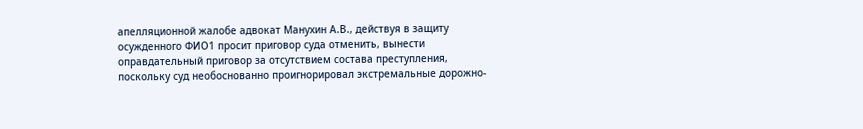апелляционной жалобе адвокат Манухин А.В., действуя в защиту осужденного ФИО1 просит приговор суда отменить, вынести оправдательный приговор за отсутствием состава преступления, поскольку суд необоснованно проигнорировал экстремальные дорожно-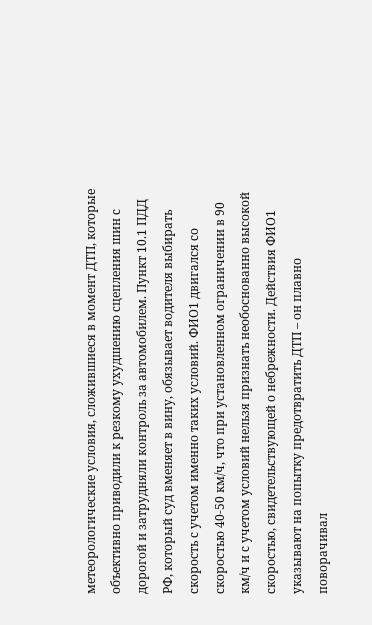метеорологические условия, сложившиеся в момент ДТП, которые объективно приводили к резкому ухудшению сцепления шин с дорогой и затрудняли контроль за автомобилем. Пункт 10.1 ПДД РФ, который суд вменяет в вину, обязывает водителя выбирать скорость с учетом именно таких условий. ФИО1 двигался со скоростью 40-50 км/ч, что при установленном ограничении в 90 км/ч и с учетом условий нельзя признать необоснованно высокой скоростью, свидетельствующей о небрежности. Действия ФИО1 указывают на попытку предотвратить ДТП – он плавно поворачивал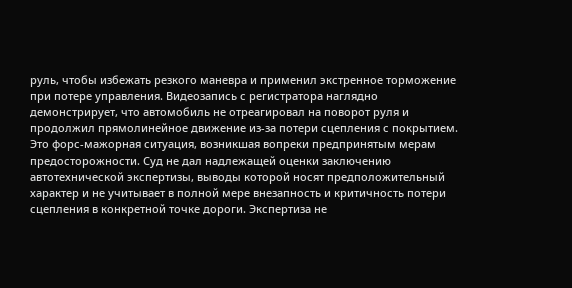руль, чтобы избежать резкого маневра и применил экстренное торможение при потере управления. Видеозапись с регистратора наглядно демонстрирует, что автомобиль не отреагировал на поворот руля и продолжил прямолинейное движение из-за потери сцепления с покрытием. Это форс-мажорная ситуация, возникшая вопреки предпринятым мерам предосторожности. Суд не дал надлежащей оценки заключению автотехнической экспертизы, выводы которой носят предположительный характер и не учитывает в полной мере внезапность и критичность потери сцепления в конкретной точке дороги. Экспертиза не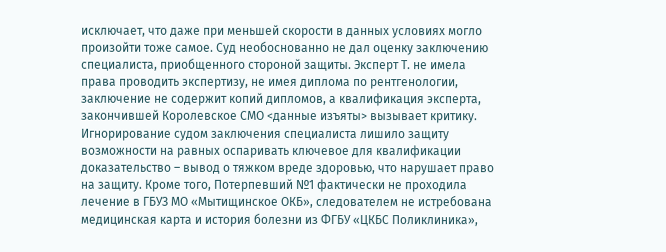исключает, что даже при меньшей скорости в данных условиях могло произойти тоже самое. Суд необоснованно не дал оценку заключению специалиста, приобщенного стороной защиты. Эксперт Т. не имела права проводить экспертизу, не имея диплома по рентгенологии, заключение не содержит копий дипломов, а квалификация эксперта, закончившей Королевское СМО <данные изъяты> вызывает критику. Игнорирование судом заключения специалиста лишило защиту возможности на равных оспаривать ключевое для квалификации доказательство – вывод о тяжком вреде здоровью, что нарушает право на защиту. Кроме того, Потерпевший №1 фактически не проходила лечение в ГБУЗ МО «Мытищинское ОКБ», следователем не истребована медицинская карта и история болезни из ФГБУ «ЦКБС Поликлиника»,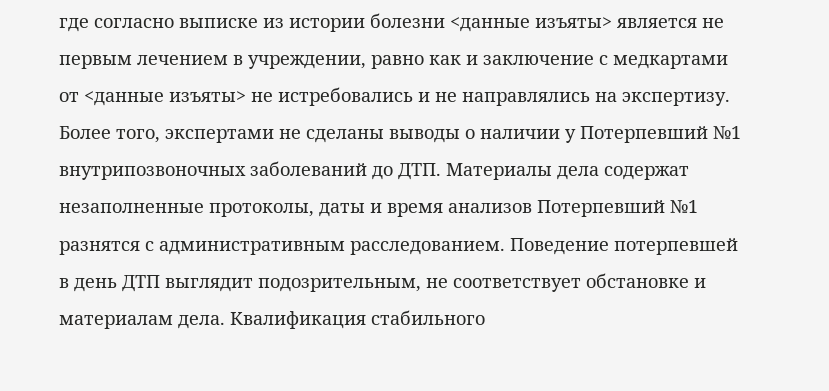где согласно выписке из истории болезни <данные изъяты> является не первым лечением в учреждении, равно как и заключение с медкартами от <данные изъяты> не истребовались и не направлялись на экспертизу. Более того, экспертами не сделаны выводы о наличии у Потерпевший №1 внутрипозвоночных заболеваний до ДТП. Материалы дела содержат незаполненные протоколы, даты и время анализов Потерпевший №1 разнятся с административным расследованием. Поведение потерпевшей в день ДТП выглядит подозрительным, не соответствует обстановке и материалам дела. Квалификация стабильного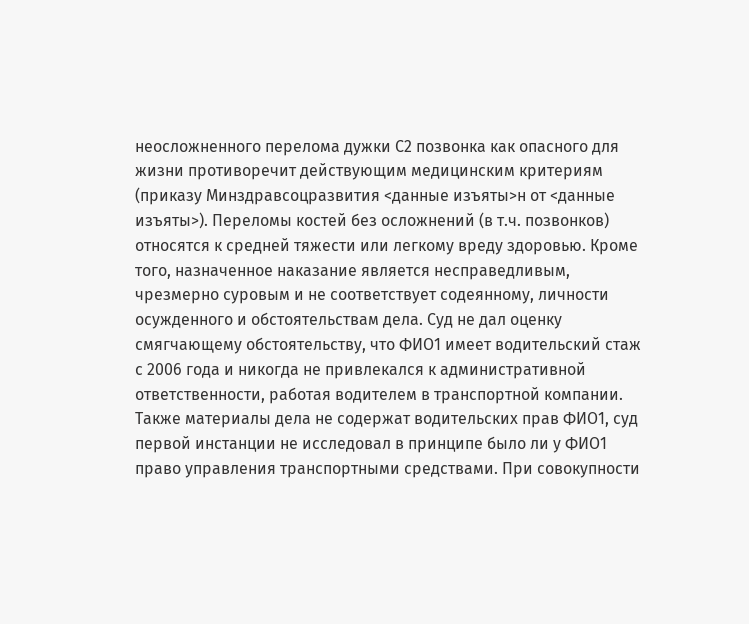неосложненного перелома дужки С2 позвонка как опасного для жизни противоречит действующим медицинским критериям (приказу Минздравсоцразвития <данные изъяты>н от <данные изъяты>). Переломы костей без осложнений (в т.ч. позвонков) относятся к средней тяжести или легкому вреду здоровью. Кроме того, назначенное наказание является несправедливым, чрезмерно суровым и не соответствует содеянному, личности осужденного и обстоятельствам дела. Суд не дал оценку смягчающему обстоятельству, что ФИО1 имеет водительский стаж с 2006 года и никогда не привлекался к административной ответственности, работая водителем в транспортной компании. Также материалы дела не содержат водительских прав ФИО1, суд первой инстанции не исследовал в принципе было ли у ФИО1 право управления транспортными средствами. При совокупности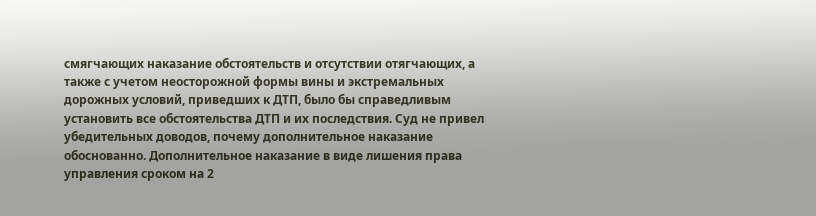смягчающих наказание обстоятельств и отсутствии отягчающих, а также с учетом неосторожной формы вины и экстремальных дорожных условий, приведших к ДТП, было бы справедливым установить все обстоятельства ДТП и их последствия. Суд не привел убедительных доводов, почему дополнительное наказание обоснованно. Дополнительное наказание в виде лишения права управления сроком на 2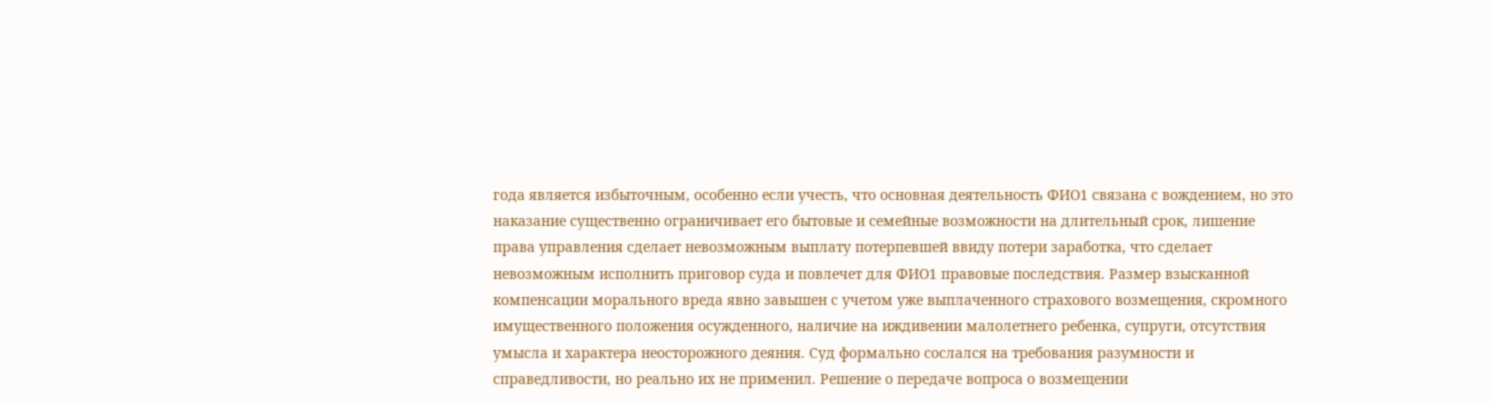года является избыточным, особенно если учесть, что основная деятельность ФИО1 связана с вождением, но это наказание существенно ограничивает его бытовые и семейные возможности на длительный срок, лишение права управления сделает невозможным выплату потерпевшей ввиду потери заработка, что сделает невозможным исполнить приговор суда и повлечет для ФИО1 правовые последствия. Размер взысканной компенсации морального вреда явно завышен с учетом уже выплаченного страхового возмещения, скромного имущественного положения осужденного, наличие на иждивении малолетнего ребенка, супруги, отсутствия умысла и характера неосторожного деяния. Суд формально сослался на требования разумности и справедливости, но реально их не применил. Решение о передаче вопроса о возмещении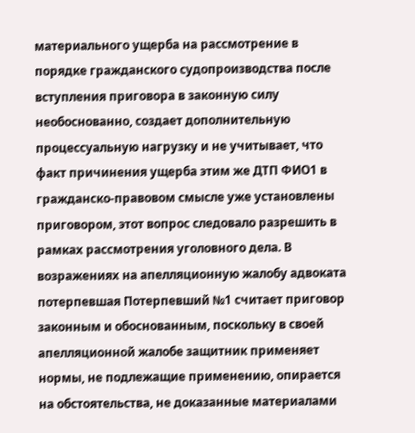материального ущерба на рассмотрение в порядке гражданского судопроизводства после вступления приговора в законную силу необоснованно, создает дополнительную процессуальную нагрузку и не учитывает, что факт причинения ущерба этим же ДТП ФИО1 в гражданско-правовом смысле уже установлены приговором, этот вопрос следовало разрешить в рамках рассмотрения уголовного дела. В возражениях на апелляционную жалобу адвоката потерпевшая Потерпевший №1 считает приговор законным и обоснованным, поскольку в своей апелляционной жалобе защитник применяет нормы, не подлежащие применению, опирается на обстоятельства, не доказанные материалами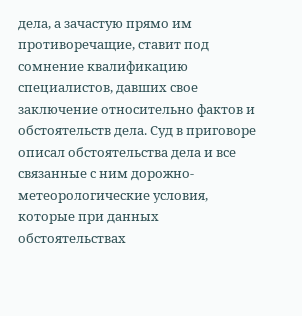дела, а зачастую прямо им противоречащие, ставит под сомнение квалификацию специалистов, давших свое заключение относительно фактов и обстоятельств дела. Суд в приговоре описал обстоятельства дела и все связанные с ним дорожно-метеорологические условия, которые при данных обстоятельствах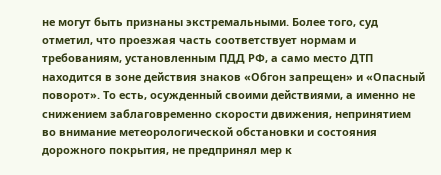не могут быть признаны экстремальными. Более того, суд отметил, что проезжая часть соответствует нормам и требованиям, установленным ПДД РФ, а само место ДТП находится в зоне действия знаков «Обгон запрещен» и «Опасный поворот». То есть, осужденный своими действиями, а именно не снижением заблаговременно скорости движения, непринятием во внимание метеорологической обстановки и состояния дорожного покрытия, не предпринял мер к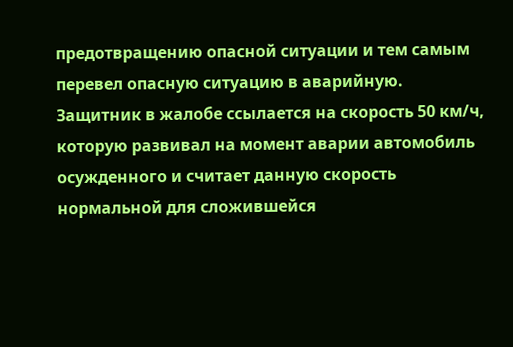предотвращению опасной ситуации и тем самым перевел опасную ситуацию в аварийную. Защитник в жалобе ссылается на скорость 50 км/ч, которую развивал на момент аварии автомобиль осужденного и считает данную скорость нормальной для сложившейся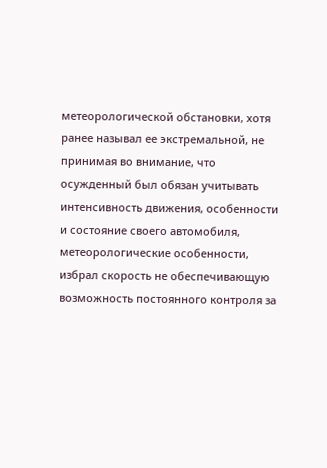метеорологической обстановки, хотя ранее называл ее экстремальной, не принимая во внимание, что осужденный был обязан учитывать интенсивность движения, особенности и состояние своего автомобиля, метеорологические особенности, избрал скорость не обеспечивающую возможность постоянного контроля за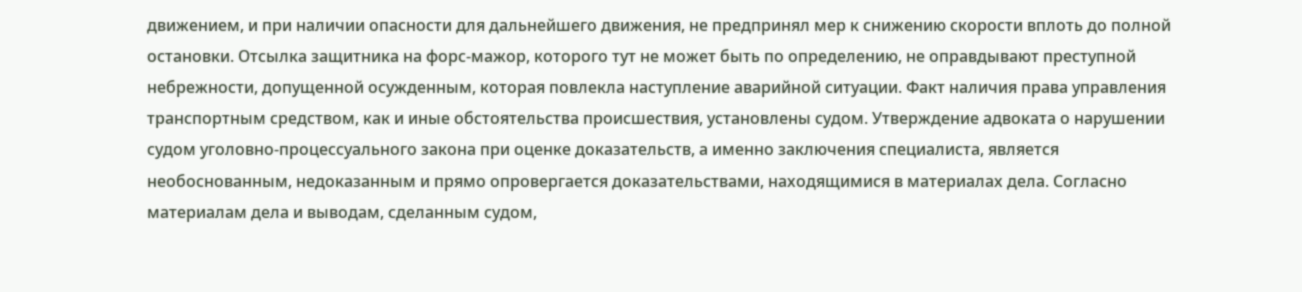движением, и при наличии опасности для дальнейшего движения, не предпринял мер к снижению скорости вплоть до полной остановки. Отсылка защитника на форс-мажор, которого тут не может быть по определению, не оправдывают преступной небрежности, допущенной осужденным, которая повлекла наступление аварийной ситуации. Факт наличия права управления транспортным средством, как и иные обстоятельства происшествия, установлены судом. Утверждение адвоката о нарушении судом уголовно-процессуального закона при оценке доказательств, а именно заключения специалиста, является необоснованным, недоказанным и прямо опровергается доказательствами, находящимися в материалах дела. Согласно материалам дела и выводам, сделанным судом,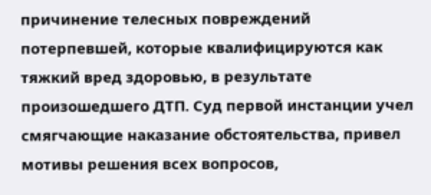причинение телесных повреждений потерпевшей, которые квалифицируются как тяжкий вред здоровью, в результате произошедшего ДТП. Суд первой инстанции учел смягчающие наказание обстоятельства, привел мотивы решения всех вопросов,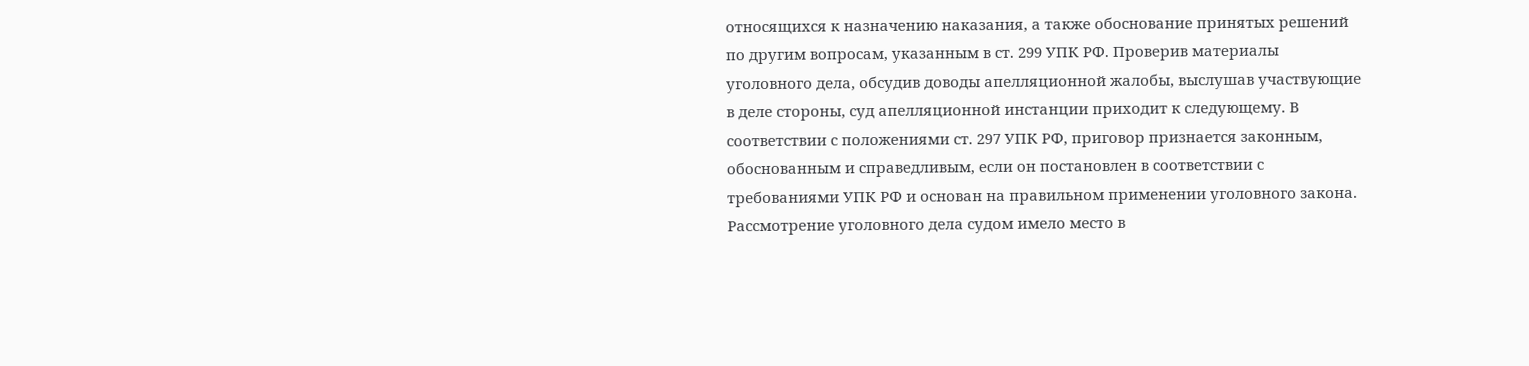относящихся к назначению наказания, а также обоснование принятых решений по другим вопросам, указанным в ст. 299 УПК РФ. Проверив материалы уголовного дела, обсудив доводы апелляционной жалобы, выслушав участвующие в деле стороны, суд апелляционной инстанции приходит к следующему. В соответствии с положениями ст. 297 УПК РФ, приговор признается законным, обоснованным и справедливым, если он постановлен в соответствии с требованиями УПК РФ и основан на правильном применении уголовного закона. Рассмотрение уголовного дела судом имело место в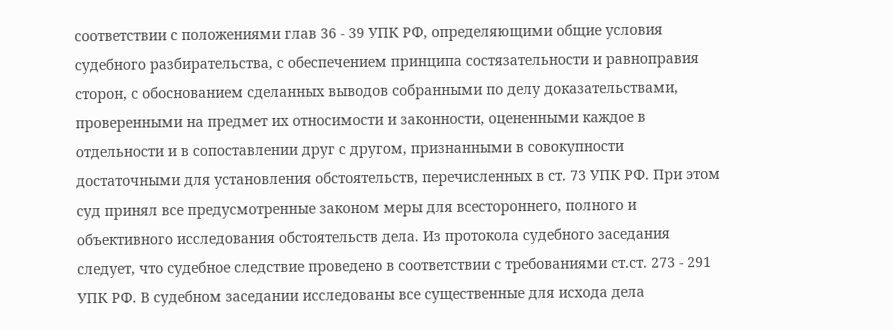соответствии с положениями глав 36 - 39 УПК РФ, определяющими общие условия судебного разбирательства, с обеспечением принципа состязательности и равноправия сторон, с обоснованием сделанных выводов собранными по делу доказательствами, проверенными на предмет их относимости и законности, оцененными каждое в отдельности и в сопоставлении друг с другом, признанными в совокупности достаточными для установления обстоятельств, перечисленных в ст. 73 УПК РФ. При этом суд принял все предусмотренные законом меры для всестороннего, полного и объективного исследования обстоятельств дела. Из протокола судебного заседания следует, что судебное следствие проведено в соответствии с требованиями ст.ст. 273 - 291 УПК РФ. В судебном заседании исследованы все существенные для исхода дела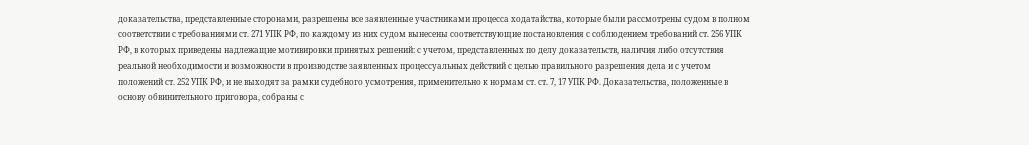доказательства, представленные сторонами, разрешены все заявленные участниками процесса ходатайства, которые были рассмотрены судом в полном соответствии с требованиями ст. 271 УПК РФ, по каждому из них судом вынесены соответствующие постановления с соблюдением требований ст. 256 УПК РФ, в которых приведены надлежащие мотивировки принятых решений: с учетом, представленных по делу доказательств, наличия либо отсутствия реальной необходимости и возможности в производстве заявленных процессуальных действий с целью правильного разрешения дела и с учетом положений ст. 252 УПК РФ, и не выходят за рамки судебного усмотрения, применительно к нормам ст. ст. 7, 17 УПК РФ. Доказательства, положенные в основу обвинительного приговора, собраны с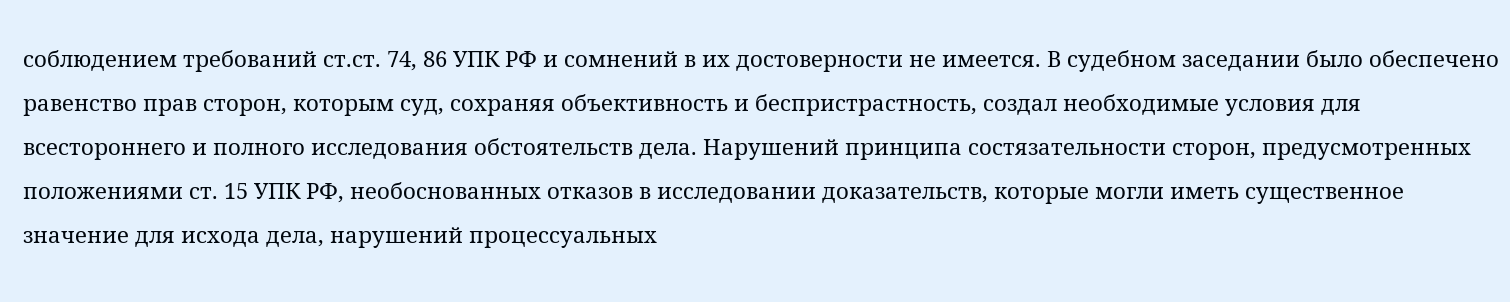соблюдением требований ст.ст. 74, 86 УПК РФ и сомнений в их достоверности не имеется. В судебном заседании было обеспечено равенство прав сторон, которым суд, сохраняя объективность и беспристрастность, создал необходимые условия для всестороннего и полного исследования обстоятельств дела. Нарушений принципа состязательности сторон, предусмотренных положениями ст. 15 УПК РФ, необоснованных отказов в исследовании доказательств, которые могли иметь существенное значение для исхода дела, нарушений процессуальных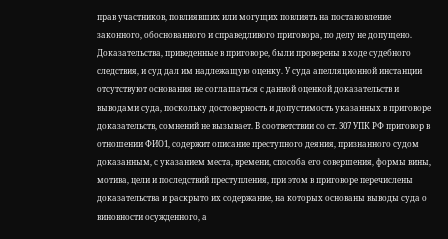прав участников, повлиявших или могущих повлиять на постановление законного, обоснованного и справедливого приговора, по делу не допущено. Доказательства, приведенные в приговоре, были проверены в ходе судебного следствия, и суд дал им надлежащую оценку. У суда апелляционной инстанции отсутствуют основания не соглашаться с данной оценкой доказательств и выводами суда, поскольку достоверность и допустимость указанных в приговоре доказательств, сомнений не вызывает. В соответствии со ст. 307 УПК РФ приговор в отношении ФИО1, содержит описание преступного деяния, признанного судом доказанным, с указанием места, времени, способа его совершения, формы вины, мотива, цели и последствий преступления, при этом в приговоре перечислены доказательства и раскрыто их содержание, на которых основаны выводы суда о виновности осужденного, а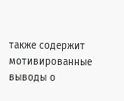также содержит мотивированные выводы о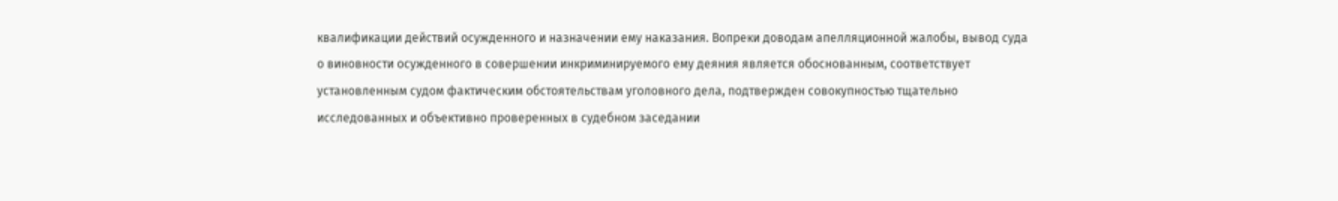квалификации действий осужденного и назначении ему наказания. Вопреки доводам апелляционной жалобы, вывод суда о виновности осужденного в совершении инкриминируемого ему деяния является обоснованным, соответствует установленным судом фактическим обстоятельствам уголовного дела, подтвержден совокупностью тщательно исследованных и объективно проверенных в судебном заседании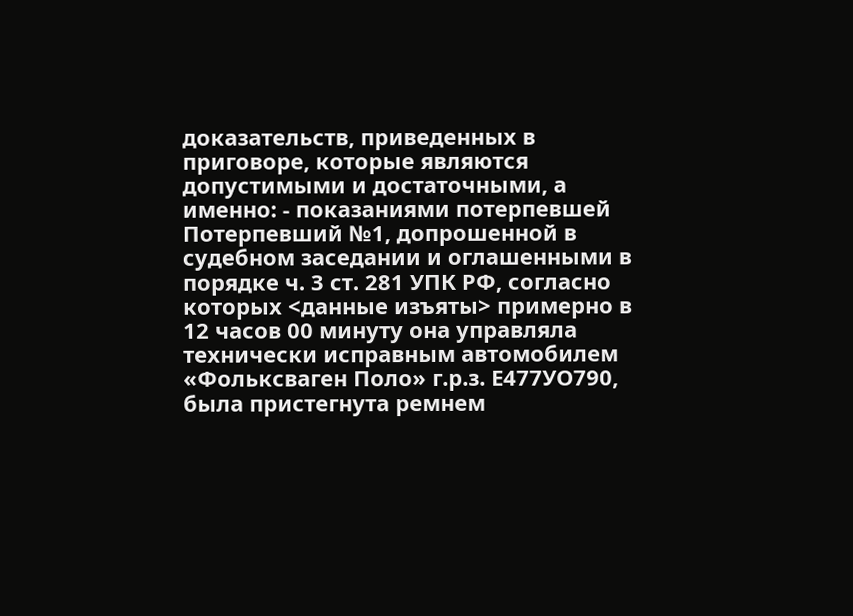доказательств, приведенных в приговоре, которые являются допустимыми и достаточными, а именно: - показаниями потерпевшей Потерпевший №1, допрошенной в судебном заседании и оглашенными в порядке ч. 3 ст. 281 УПК РФ, согласно которых <данные изъяты> примерно в 12 часов 00 минуту она управляла технически исправным автомобилем «Фольксваген Поло» г.р.з. Е477УО790, была пристегнута ремнем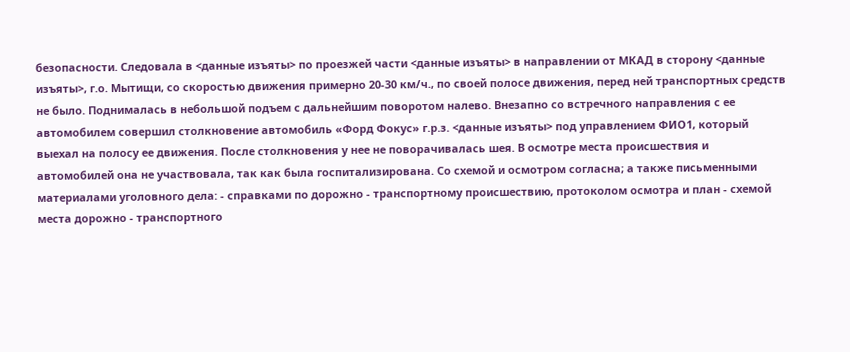безопасности. Следовала в <данные изъяты> по проезжей части <данные изъяты> в направлении от МКАД в сторону <данные изъяты>, г.о. Мытищи, со скоростью движения примерно 20-30 км/ч., по своей полосе движения, перед ней транспортных средств не было. Поднималась в небольшой подъем с дальнейшим поворотом налево. Внезапно со встречного направления с ее автомобилем совершил столкновение автомобиль «Форд Фокус» г.р.з. <данные изъяты> под управлением ФИО1, который выехал на полосу ее движения. После столкновения у нее не поворачивалась шея. В осмотре места происшествия и автомобилей она не участвовала, так как была госпитализирована. Со схемой и осмотром согласна; а также письменными материалами уголовного дела: - справками по дорожно - транспортному происшествию, протоколом осмотра и план - схемой места дорожно - транспортного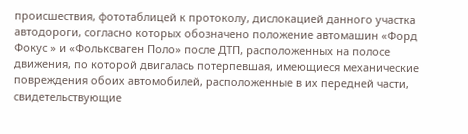происшествия, фототаблицей к протоколу, дислокацией данного участка автодороги, согласно которых обозначено положение автомашин «Форд Фокус » и «Фольксваген Поло» после ДТП, расположенных на полосе движения, по которой двигалась потерпевшая, имеющиеся механические повреждения обоих автомобилей, расположенные в их передней части, свидетельствующие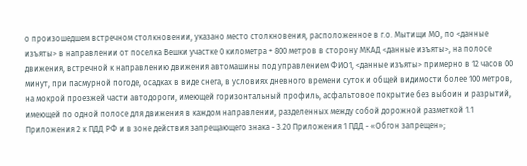о произошедшем встречном столкновении, указано место столкновения, расположенное в г.о. Мытищи МО, по <данные изъяты> в направлении от поселка Вешки участке 0 километра + 800 метров в сторону МКАД <данные изъяты>, на полосе движения, встречной к направлению движения автомашины под управлением ФИО1, <данные изъяты> примерно в 12 часов 00 минут, при пасмурной погоде, осадках в виде снега, в условиях дневного времени суток и общей видимости более 100 метров, на мокрой проезжей части автодороги, имеющей горизонтальный профиль, асфальтовое покрытие без выбоин и разрытий, имеющей по одной полосе для движения в каждом направлении, разделенных между собой дорожной разметкой 1.1 Приложения 2 к ПДД РФ и в зоне действия запрещающего знака - 3.20 Приложения 1 ПДД - «Обгон запрещен»;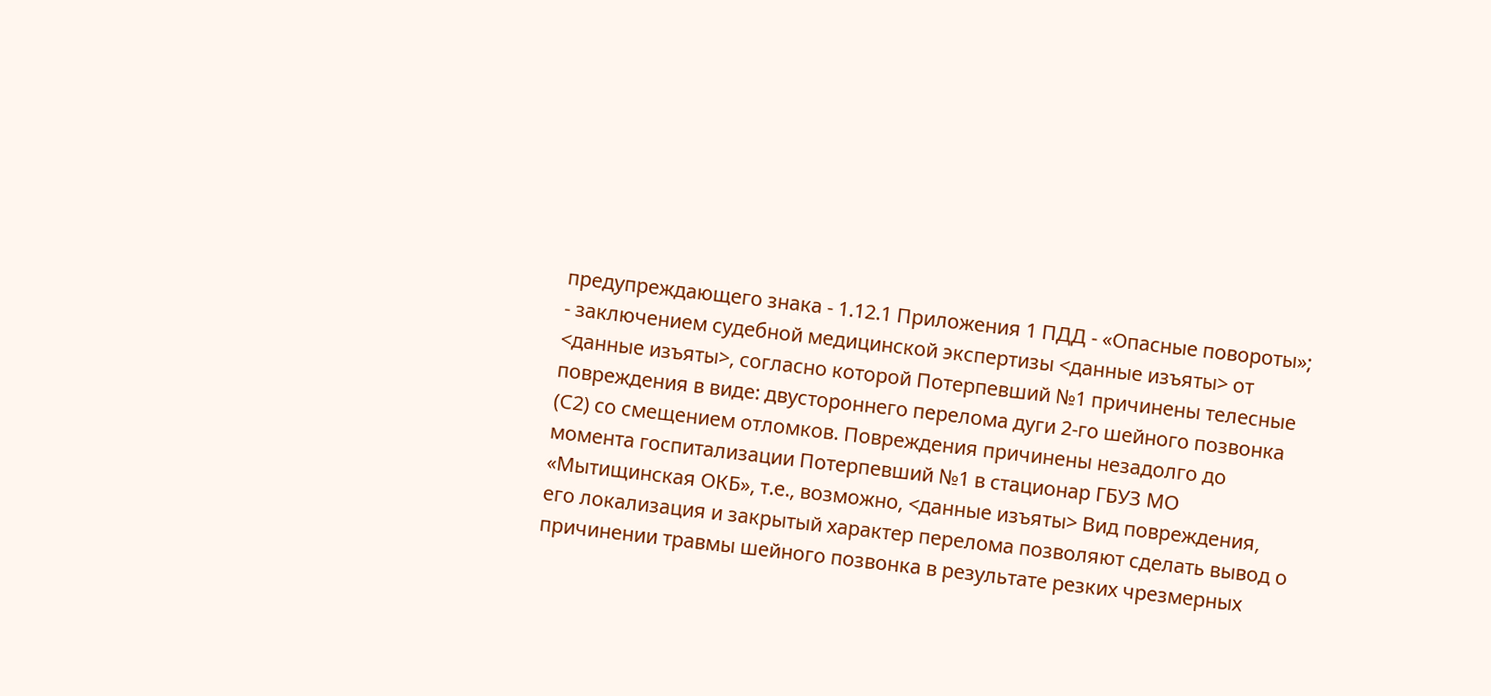предупреждающего знака - 1.12.1 Приложения 1 ПДД - «Опасные повороты»; - заключением судебной медицинской экспертизы <данные изъяты> от <данные изъяты>, согласно которой Потерпевший №1 причинены телесные повреждения в виде: двустороннего перелома дуги 2-го шейного позвонка (С2) со смещением отломков. Повреждения причинены незадолго до момента госпитализации Потерпевший №1 в стационар ГБУЗ МО «Мытищинская ОКБ», т.е., возможно, <данные изъяты> Вид повреждения, его локализация и закрытый характер перелома позволяют сделать вывод о причинении травмы шейного позвонка в результате резких чрезмерных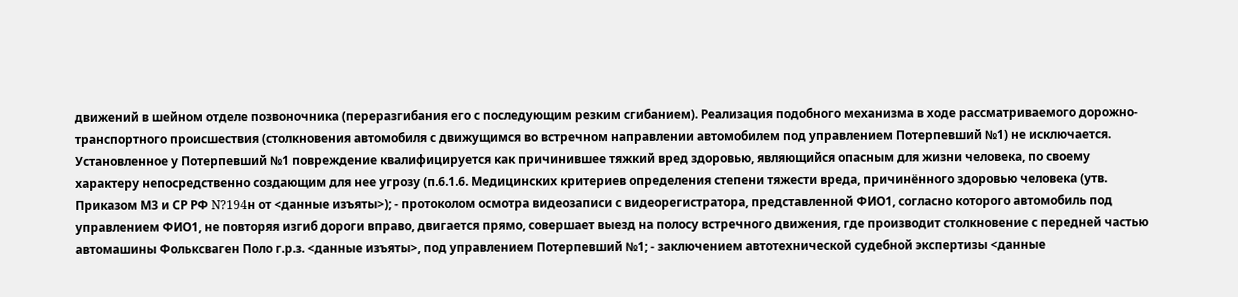движений в шейном отделе позвоночника (переразгибания его с последующим резким сгибанием). Реализация подобного механизма в ходе рассматриваемого дорожно-транспортного происшествия (столкновения автомобиля с движущимся во встречном направлении автомобилем под управлением Потерпевший №1) не исключается. Установленное у Потерпевший №1 повреждение квалифицируется как причинившее тяжкий вред здоровью, являющийся опасным для жизни человека, по своему характеру непосредственно создающим для нее угрозу (п.6.1.6. Медицинских критериев определения степени тяжести вреда, причинённого здоровью человека (утв. Приказом М3 и СР РФ N?194н от <данные изъяты>); - протоколом осмотра видеозаписи с видеорегистратора, представленной ФИО1, согласно которого автомобиль под управлением ФИО1, не повторяя изгиб дороги вправо, двигается прямо, совершает выезд на полосу встречного движения, где производит столкновение с передней частью автомашины Фольксваген Поло г.р.з. <данные изъяты>, под управлением Потерпевший №1; - заключением автотехнической судебной экспертизы <данные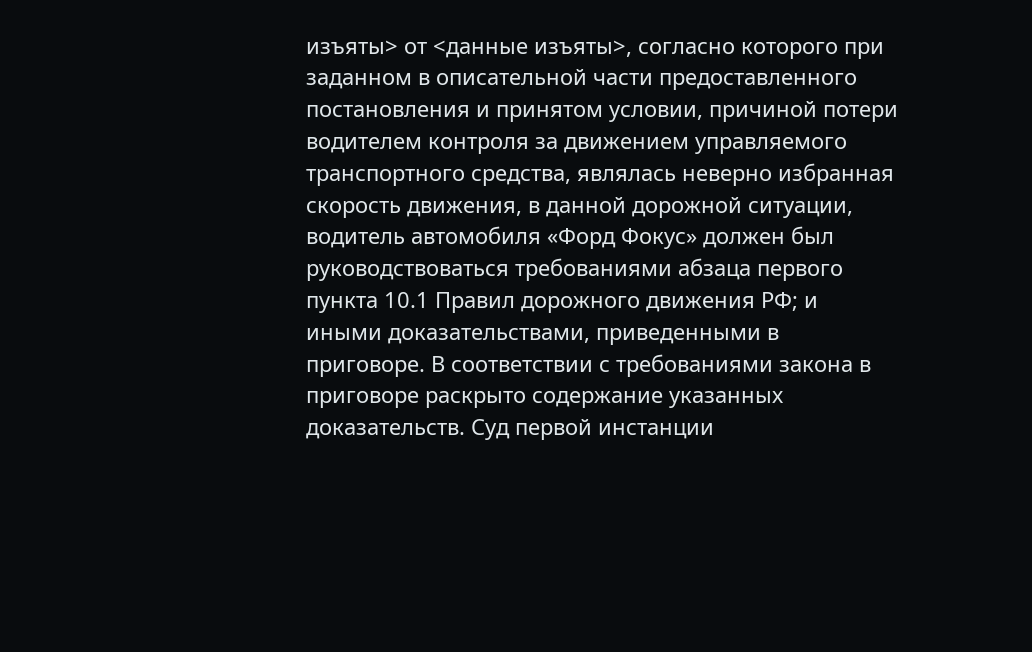изъяты> от <данные изъяты>, согласно которого при заданном в описательной части предоставленного постановления и принятом условии, причиной потери водителем контроля за движением управляемого транспортного средства, являлась неверно избранная скорость движения, в данной дорожной ситуации, водитель автомобиля «Форд Фокус» должен был руководствоваться требованиями абзаца первого пункта 10.1 Правил дорожного движения РФ; и иными доказательствами, приведенными в приговоре. В соответствии с требованиями закона в приговоре раскрыто содержание указанных доказательств. Суд первой инстанции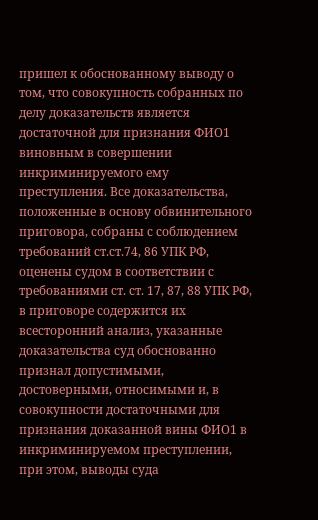пришел к обоснованному выводу о том, что совокупность собранных по делу доказательств является достаточной для признания ФИО1 виновным в совершении инкриминируемого ему преступления. Все доказательства, положенные в основу обвинительного приговора, собраны с соблюдением требований ст.ст.74, 86 УПК РФ, оценены судом в соответствии с требованиями ст. ст. 17, 87, 88 УПК РФ, в приговоре содержится их всесторонний анализ, указанные доказательства суд обоснованно признал допустимыми, достоверными, относимыми и, в совокупности достаточными для признания доказанной вины ФИО1 в инкриминируемом преступлении, при этом, выводы суда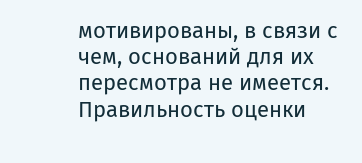мотивированы, в связи с чем, оснований для их пересмотра не имеется. Правильность оценки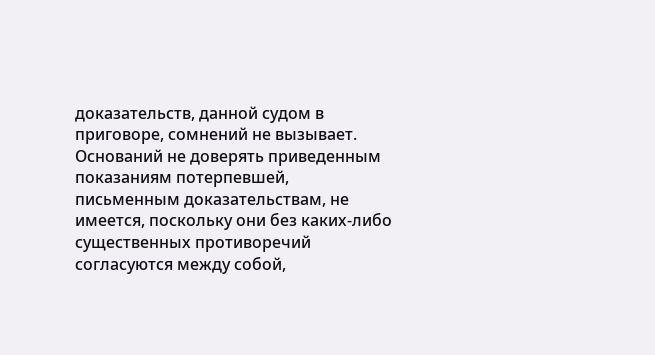доказательств, данной судом в приговоре, сомнений не вызывает. Оснований не доверять приведенным показаниям потерпевшей, письменным доказательствам, не имеется, поскольку они без каких-либо существенных противоречий согласуются между собой,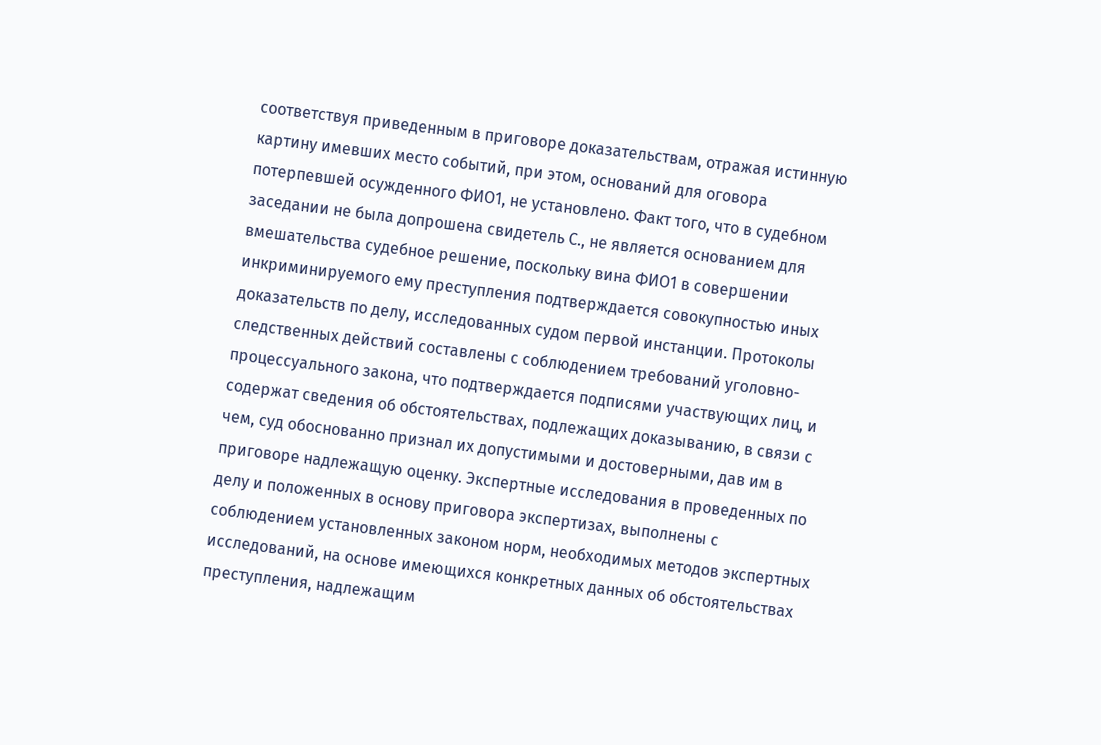соответствуя приведенным в приговоре доказательствам, отражая истинную картину имевших место событий, при этом, оснований для оговора потерпевшей осужденного ФИО1, не установлено. Факт того, что в судебном заседании не была допрошена свидетель С., не является основанием для вмешательства судебное решение, поскольку вина ФИО1 в совершении инкриминируемого ему преступления подтверждается совокупностью иных доказательств по делу, исследованных судом первой инстанции. Протоколы следственных действий составлены с соблюдением требований уголовно-процессуального закона, что подтверждается подписями участвующих лиц, и содержат сведения об обстоятельствах, подлежащих доказыванию, в связи с чем, суд обоснованно признал их допустимыми и достоверными, дав им в приговоре надлежащую оценку. Экспертные исследования в проведенных по делу и положенных в основу приговора экспертизах, выполнены с соблюдением установленных законом норм, необходимых методов экспертных исследований, на основе имеющихся конкретных данных об обстоятельствах преступления, надлежащим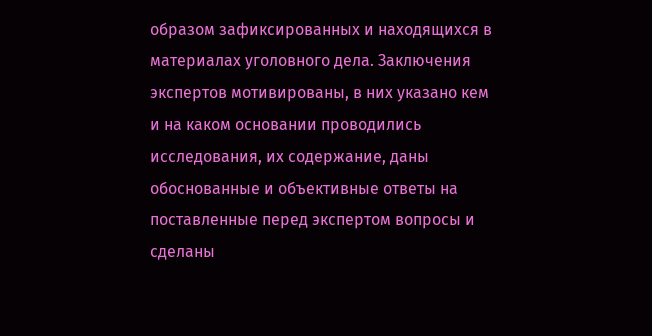образом зафиксированных и находящихся в материалах уголовного дела. Заключения экспертов мотивированы, в них указано кем и на каком основании проводились исследования, их содержание, даны обоснованные и объективные ответы на поставленные перед экспертом вопросы и сделаны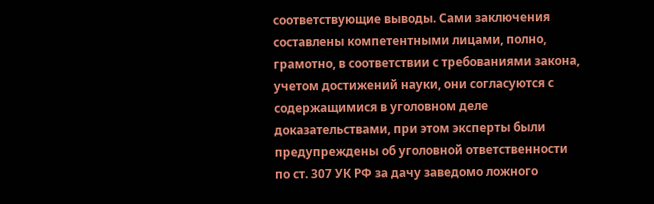соответствующие выводы. Сами заключения составлены компетентными лицами, полно, грамотно, в соответствии с требованиями закона, учетом достижений науки, они согласуются с содержащимися в уголовном деле доказательствами, при этом эксперты были предупреждены об уголовной ответственности по ст. 307 УК РФ за дачу заведомо ложного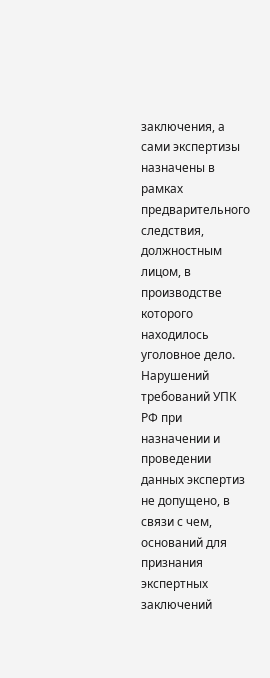заключения, а сами экспертизы назначены в рамках предварительного следствия, должностным лицом, в производстве которого находилось уголовное дело. Нарушений требований УПК РФ при назначении и проведении данных экспертиз не допущено, в связи с чем, оснований для признания экспертных заключений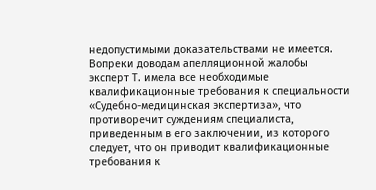недопустимыми доказательствами не имеется. Вопреки доводам апелляционной жалобы эксперт Т. имела все необходимые квалификационные требования к специальности «Судебно-медицинская экспертиза», что противоречит суждениям специалиста, приведенным в его заключении, из которого следует, что он приводит квалификационные требования к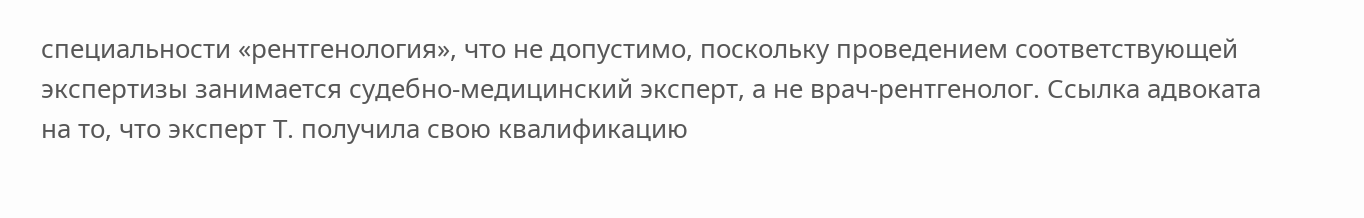специальности «рентгенология», что не допустимо, поскольку проведением соответствующей экспертизы занимается судебно-медицинский эксперт, а не врач-рентгенолог. Ссылка адвоката на то, что эксперт Т. получила свою квалификацию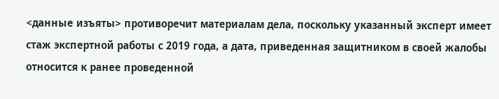<данные изъяты> противоречит материалам дела, поскольку указанный эксперт имеет стаж экспертной работы с 2019 года, а дата, приведенная защитником в своей жалобы относится к ранее проведенной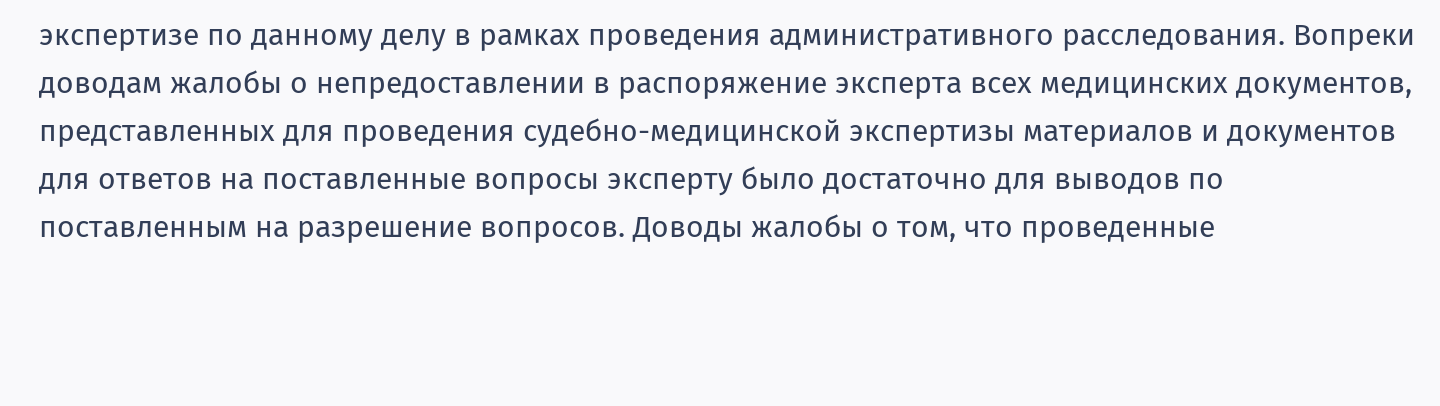экспертизе по данному делу в рамках проведения административного расследования. Вопреки доводам жалобы о непредоставлении в распоряжение эксперта всех медицинских документов, представленных для проведения судебно-медицинской экспертизы материалов и документов для ответов на поставленные вопросы эксперту было достаточно для выводов по поставленным на разрешение вопросов. Доводы жалобы о том, что проведенные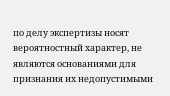по делу экспертизы носят вероятностный характер, не являются основаниями для признания их недопустимыми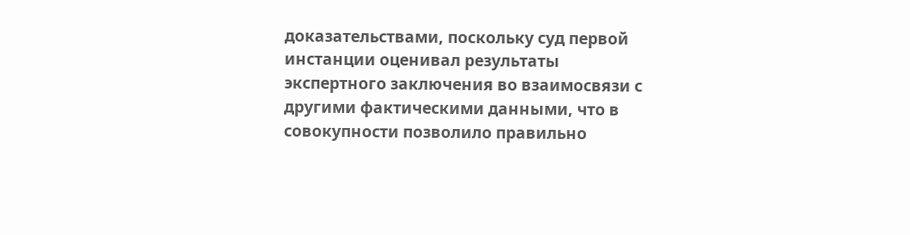доказательствами, поскольку суд первой инстанции оценивал результаты экспертного заключения во взаимосвязи с другими фактическими данными, что в совокупности позволило правильно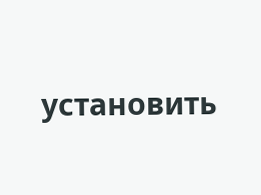установить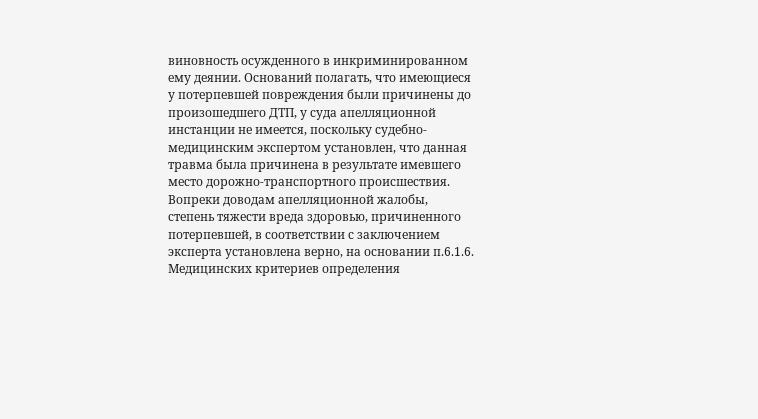виновность осужденного в инкриминированном ему деянии. Оснований полагать, что имеющиеся у потерпевшей повреждения были причинены до произошедшего ДТП, у суда апелляционной инстанции не имеется, поскольку судебно-медицинским экспертом установлен, что данная травма была причинена в результате имевшего место дорожно-транспортного происшествия. Вопреки доводам апелляционной жалобы, степень тяжести вреда здоровью, причиненного потерпевшей, в соответствии с заключением эксперта установлена верно, на основании п.6.1.6. Медицинских критериев определения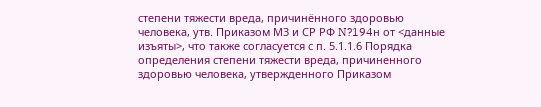степени тяжести вреда, причинённого здоровью человека, утв. Приказом М3 и СР РФ N?194н от <данные изъяты>, что также согласуется с п. 5.1.1.6 Порядка определения степени тяжести вреда, причиненного здоровью человека, утвержденного Приказом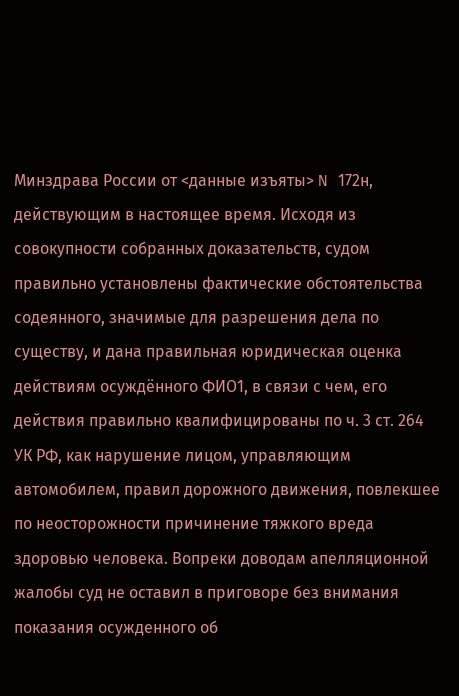Минздрава России от <данные изъяты> N 172н, действующим в настоящее время. Исходя из совокупности собранных доказательств, судом правильно установлены фактические обстоятельства содеянного, значимые для разрешения дела по существу, и дана правильная юридическая оценка действиям осуждённого ФИО1, в связи с чем, его действия правильно квалифицированы по ч. 3 ст. 264 УК РФ, как нарушение лицом, управляющим автомобилем, правил дорожного движения, повлекшее по неосторожности причинение тяжкого вреда здоровью человека. Вопреки доводам апелляционной жалобы суд не оставил в приговоре без внимания показания осужденного об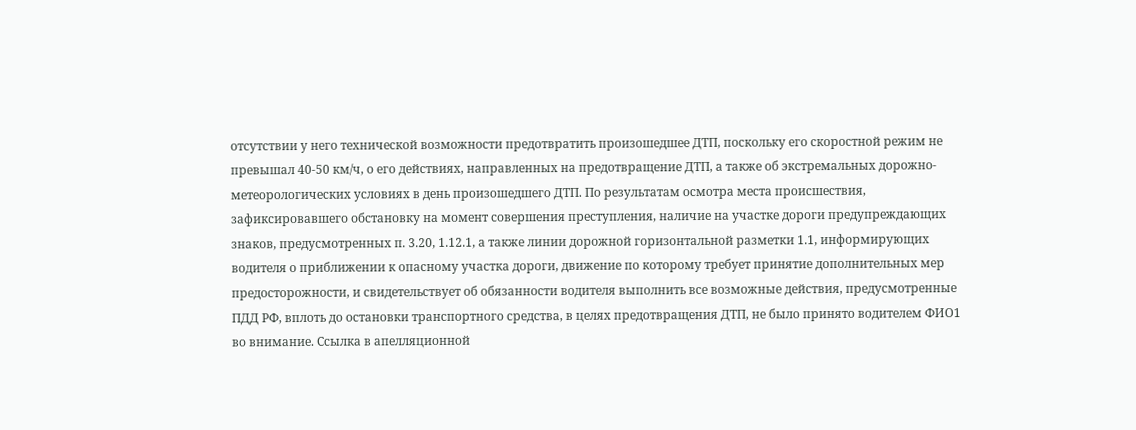отсутствии у него технической возможности предотвратить произошедшее ДТП, поскольку его скоростной режим не превышал 40-50 км/ч, о его действиях, направленных на предотвращение ДТП, а также об экстремальных дорожно-метеорологических условиях в день произошедшего ДТП. По результатам осмотра места происшествия, зафиксировавшего обстановку на момент совершения преступления, наличие на участке дороги предупреждающих знаков, предусмотренных п. 3.20, 1.12.1, а также линии дорожной горизонтальной разметки 1.1, информирующих водителя о приближении к опасному участка дороги, движение по которому требует принятие дополнительных мер предосторожности, и свидетельствует об обязанности водителя выполнить все возможные действия, предусмотренные ПДД РФ, вплоть до остановки транспортного средства, в целях предотвращения ДТП, не было принято водителем ФИО1 во внимание. Ссылка в апелляционной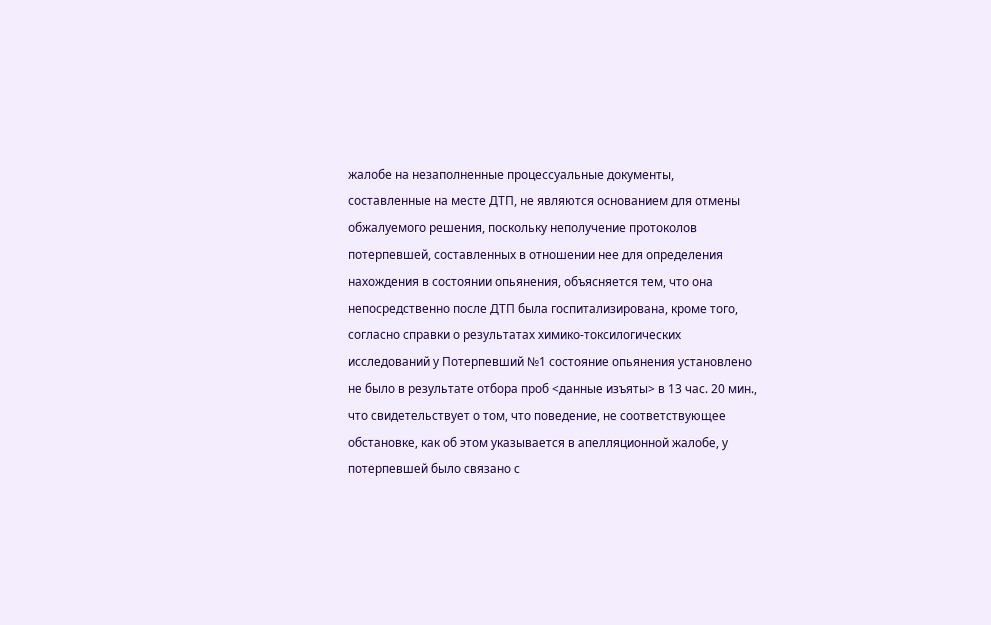жалобе на незаполненные процессуальные документы, составленные на месте ДТП, не являются основанием для отмены обжалуемого решения, поскольку неполучение протоколов потерпевшей, составленных в отношении нее для определения нахождения в состоянии опьянения, объясняется тем, что она непосредственно после ДТП была госпитализирована, кроме того, согласно справки о результатах химико-токсилогических исследований у Потерпевший №1 состояние опьянения установлено не было в результате отбора проб <данные изъяты> в 13 час. 20 мин., что свидетельствует о том, что поведение, не соответствующее обстановке, как об этом указывается в апелляционной жалобе, у потерпевшей было связано с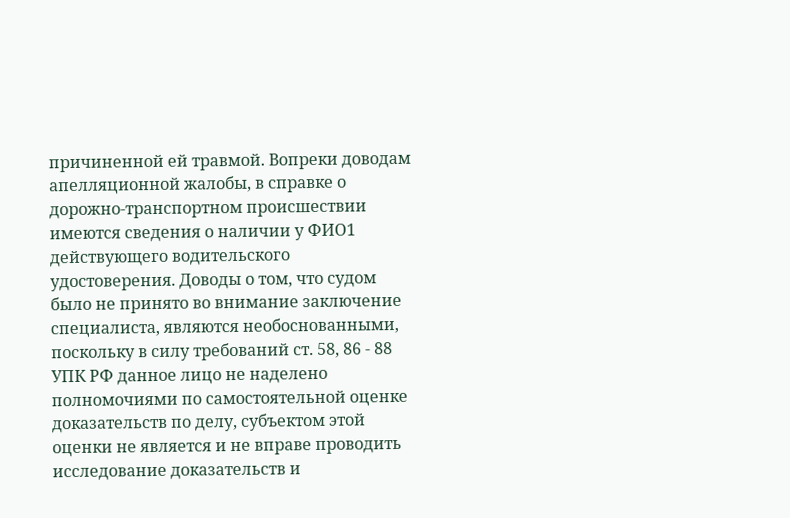причиненной ей травмой. Вопреки доводам апелляционной жалобы, в справке о дорожно-транспортном происшествии имеются сведения о наличии у ФИО1 действующего водительского удостоверения. Доводы о том, что судом было не принято во внимание заключение специалиста, являются необоснованными, поскольку в силу требований ст. 58, 86 - 88 УПК РФ данное лицо не наделено полномочиями по самостоятельной оценке доказательств по делу, субъектом этой оценки не является и не вправе проводить исследование доказательств и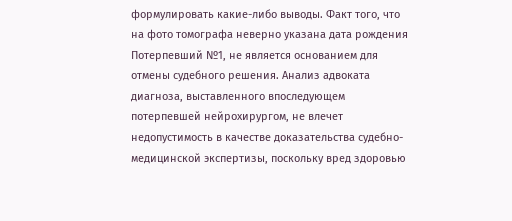формулировать какие-либо выводы. Факт того, что на фото томографа неверно указана дата рождения Потерпевший №1, не является основанием для отмены судебного решения. Анализ адвоката диагноза, выставленного впоследующем потерпевшей нейрохирургом, не влечет недопустимость в качестве доказательства судебно-медицинской экспертизы, поскольку вред здоровью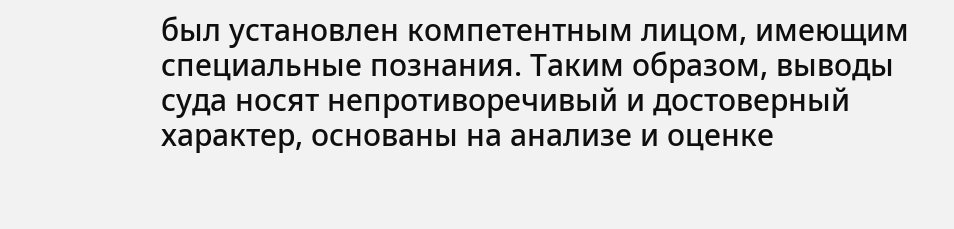был установлен компетентным лицом, имеющим специальные познания. Таким образом, выводы суда носят непротиворечивый и достоверный характер, основаны на анализе и оценке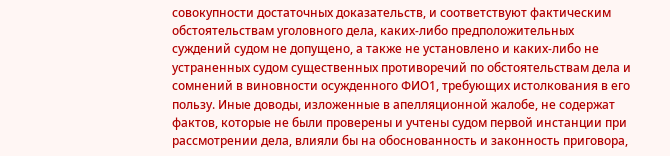совокупности достаточных доказательств, и соответствуют фактическим обстоятельствам уголовного дела, каких-либо предположительных суждений судом не допущено, а также не установлено и каких-либо не устраненных судом существенных противоречий по обстоятельствам дела и сомнений в виновности осужденного ФИО1, требующих истолкования в его пользу. Иные доводы, изложенные в апелляционной жалобе, не содержат фактов, которые не были проверены и учтены судом первой инстанции при рассмотрении дела, влияли бы на обоснованность и законность приговора,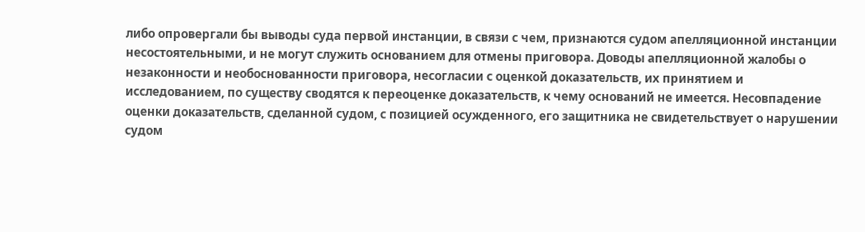либо опровергали бы выводы суда первой инстанции, в связи с чем, признаются судом апелляционной инстанции несостоятельными, и не могут служить основанием для отмены приговора. Доводы апелляционной жалобы о незаконности и необоснованности приговора, несогласии с оценкой доказательств, их принятием и исследованием, по существу сводятся к переоценке доказательств, к чему оснований не имеется. Несовпадение оценки доказательств, сделанной судом, с позицией осужденного, его защитника не свидетельствует о нарушении судом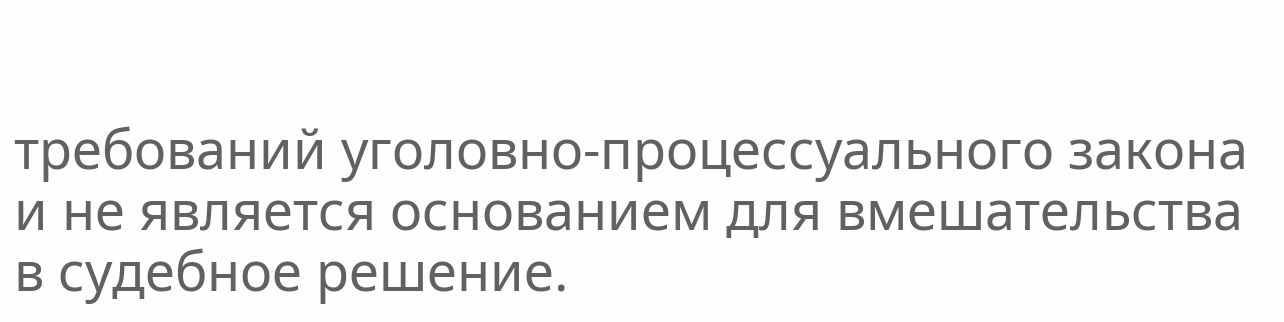требований уголовно-процессуального закона и не является основанием для вмешательства в судебное решение.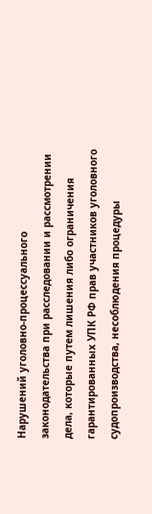Нарушений уголовно-процессуального законодательства при расследовании и рассмотрении дела, которые путем лишения либо ограничения гарантированных УПК РФ прав участников уголовного судопроизводства, несоблюдения процедуры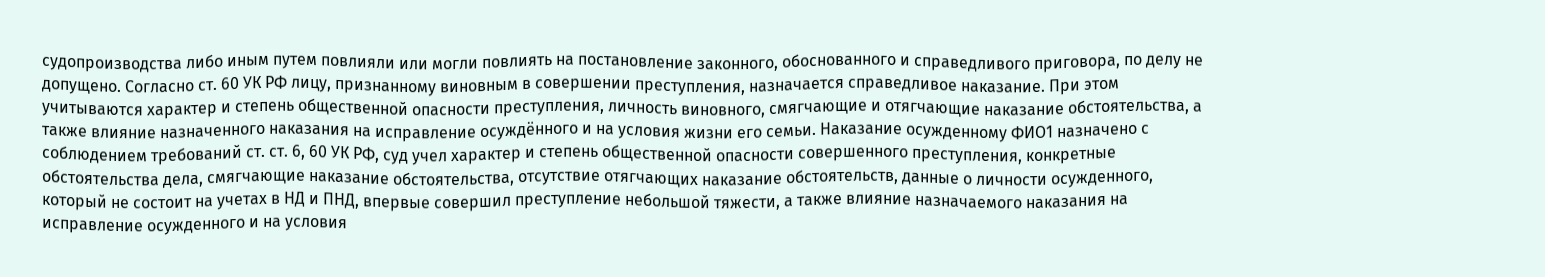судопроизводства либо иным путем повлияли или могли повлиять на постановление законного, обоснованного и справедливого приговора, по делу не допущено. Согласно ст. 60 УК РФ лицу, признанному виновным в совершении преступления, назначается справедливое наказание. При этом учитываются характер и степень общественной опасности преступления, личность виновного, смягчающие и отягчающие наказание обстоятельства, а также влияние назначенного наказания на исправление осуждённого и на условия жизни его семьи. Наказание осужденному ФИО1 назначено с соблюдением требований ст. ст. 6, 60 УК РФ, суд учел характер и степень общественной опасности совершенного преступления, конкретные обстоятельства дела, смягчающие наказание обстоятельства, отсутствие отягчающих наказание обстоятельств, данные о личности осужденного, который не состоит на учетах в НД и ПНД, впервые совершил преступление небольшой тяжести, а также влияние назначаемого наказания на исправление осужденного и на условия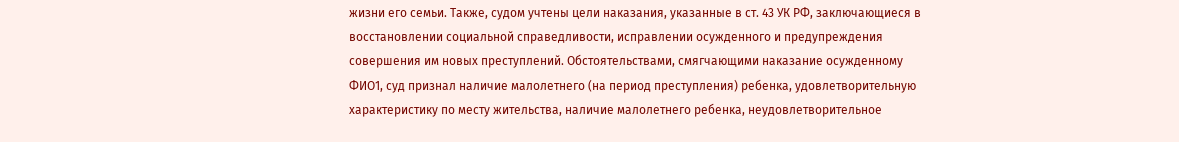жизни его семьи. Также, судом учтены цели наказания, указанные в ст. 43 УК РФ, заключающиеся в восстановлении социальной справедливости, исправлении осужденного и предупреждения совершения им новых преступлений. Обстоятельствами, смягчающими наказание осужденному ФИО1, суд признал наличие малолетнего (на период преступления) ребенка, удовлетворительную характеристику по месту жительства, наличие малолетнего ребенка, неудовлетворительное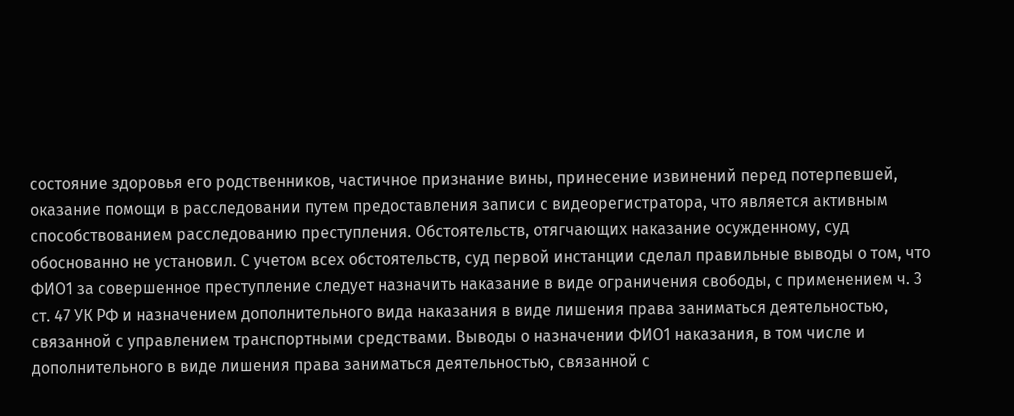состояние здоровья его родственников, частичное признание вины, принесение извинений перед потерпевшей, оказание помощи в расследовании путем предоставления записи с видеорегистратора, что является активным способствованием расследованию преступления. Обстоятельств, отягчающих наказание осужденному, суд обоснованно не установил. С учетом всех обстоятельств, суд первой инстанции сделал правильные выводы о том, что ФИО1 за совершенное преступление следует назначить наказание в виде ограничения свободы, с применением ч. 3 ст. 47 УК РФ и назначением дополнительного вида наказания в виде лишения права заниматься деятельностью, связанной с управлением транспортными средствами. Выводы о назначении ФИО1 наказания, в том числе и дополнительного в виде лишения права заниматься деятельностью, связанной с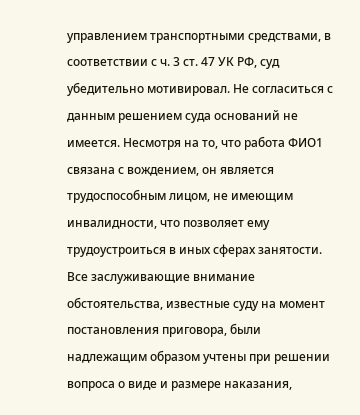управлением транспортными средствами, в соответствии с ч. 3 ст. 47 УК РФ, суд убедительно мотивировал. Не согласиться с данным решением суда оснований не имеется. Несмотря на то, что работа ФИО1 связана с вождением, он является трудоспособным лицом, не имеющим инвалидности, что позволяет ему трудоустроиться в иных сферах занятости. Все заслуживающие внимание обстоятельства, известные суду на момент постановления приговора, были надлежащим образом учтены при решении вопроса о виде и размере наказания,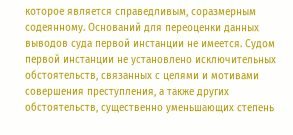которое является справедливым, соразмерным содеянному. Оснований для переоценки данных выводов суда первой инстанции не имеется. Судом первой инстанции не установлено исключительных обстоятельств, связанных с целями и мотивами совершения преступления, а также других обстоятельств, существенно уменьшающих степень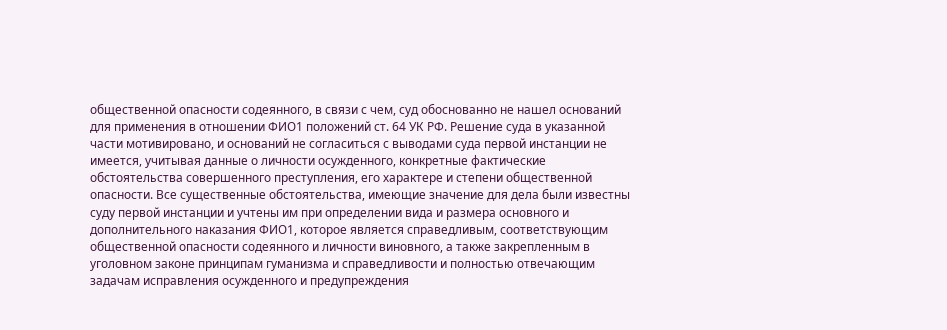общественной опасности содеянного, в связи с чем, суд обоснованно не нашел оснований для применения в отношении ФИО1 положений ст. 64 УК РФ. Решение суда в указанной части мотивировано, и оснований не согласиться с выводами суда первой инстанции не имеется, учитывая данные о личности осужденного, конкретные фактические обстоятельства совершенного преступления, его характере и степени общественной опасности. Все существенные обстоятельства, имеющие значение для дела были известны суду первой инстанции и учтены им при определении вида и размера основного и дополнительного наказания ФИО1, которое является справедливым, соответствующим общественной опасности содеянного и личности виновного, а также закрепленным в уголовном законе принципам гуманизма и справедливости и полностью отвечающим задачам исправления осужденного и предупреждения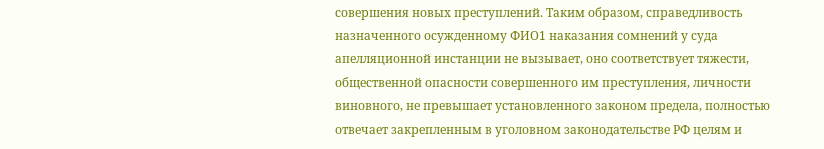совершения новых преступлений. Таким образом, справедливость назначенного осужденному ФИО1 наказания сомнений у суда апелляционной инстанции не вызывает, оно соответствует тяжести, общественной опасности совершенного им преступления, личности виновного, не превышает установленного законом предела, полностью отвечает закрепленным в уголовном законодательстве РФ целям и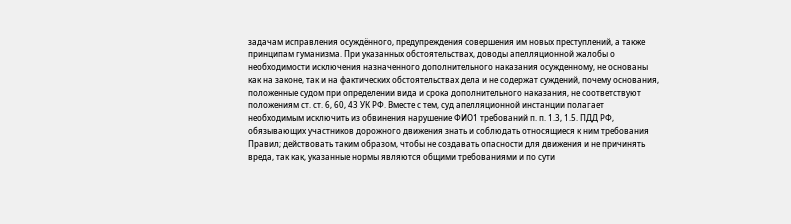задачам исправления осуждённого, предупреждения совершения им новых преступлений, а также принципам гуманизма. При указанных обстоятельствах, доводы апелляционной жалобы о необходимости исключения назначенного дополнительного наказания осужденному, не основаны как на законе, так и на фактических обстоятельствах дела и не содержат суждений, почему основания, положенные судом при определении вида и срока дополнительного наказания, не соответствуют положениям ст. ст. 6, 60, 43 УК РФ. Вместе с тем, суд апелляционной инстанции полагает необходимым исключить из обвинения нарушение ФИО1 требований п. п. 1.3, 1.5. ПДД РФ, обязывающих участников дорожного движения знать и соблюдать относящиеся к ним требования Правил; действовать таким образом, чтобы не создавать опасности для движения и не причинять вреда, так как, указанные нормы являются общими требованиями и по сути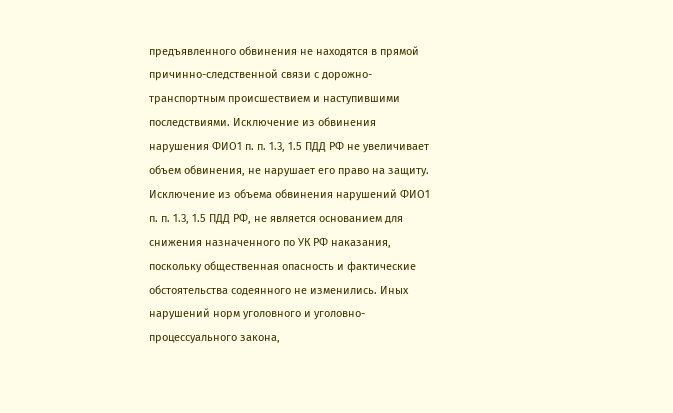предъявленного обвинения не находятся в прямой причинно-следственной связи с дорожно-транспортным происшествием и наступившими последствиями. Исключение из обвинения нарушения ФИО1 п. п. 1.3, 1.5 ПДД РФ не увеличивает объем обвинения, не нарушает его право на защиту. Исключение из объема обвинения нарушений ФИО1 п. п. 1.3, 1.5 ПДД РФ, не является основанием для снижения назначенного по УК РФ наказания, поскольку общественная опасность и фактические обстоятельства содеянного не изменились. Иных нарушений норм уголовного и уголовно-процессуального закона,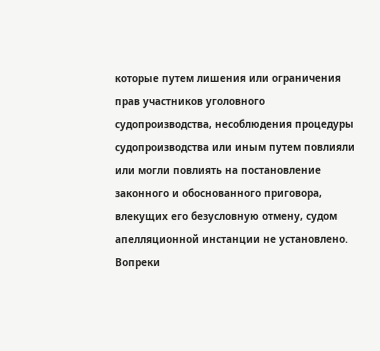которые путем лишения или ограничения прав участников уголовного судопроизводства, несоблюдения процедуры судопроизводства или иным путем повлияли или могли повлиять на постановление законного и обоснованного приговора, влекущих его безусловную отмену, судом апелляционной инстанции не установлено. Вопреки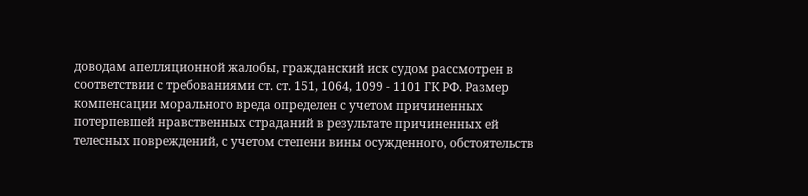доводам апелляционной жалобы, гражданский иск судом рассмотрен в соответствии с требованиями ст. ст. 151, 1064, 1099 - 1101 ГК РФ. Размер компенсации морального вреда определен с учетом причиненных потерпевшей нравственных страданий в результате причиненных ей телесных повреждений, с учетом степени вины осужденного, обстоятельств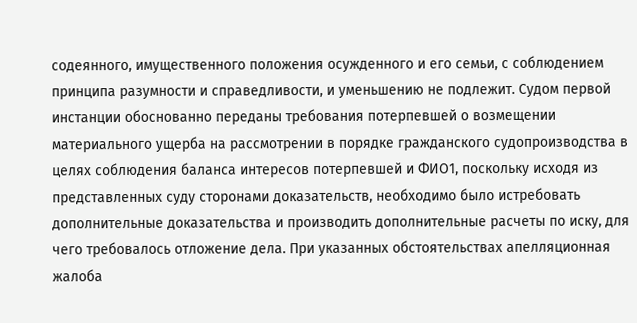содеянного, имущественного положения осужденного и его семьи, с соблюдением принципа разумности и справедливости, и уменьшению не подлежит. Судом первой инстанции обоснованно переданы требования потерпевшей о возмещении материального ущерба на рассмотрении в порядке гражданского судопроизводства в целях соблюдения баланса интересов потерпевшей и ФИО1, поскольку исходя из представленных суду сторонами доказательств, необходимо было истребовать дополнительные доказательства и производить дополнительные расчеты по иску, для чего требовалось отложение дела. При указанных обстоятельствах апелляционная жалоба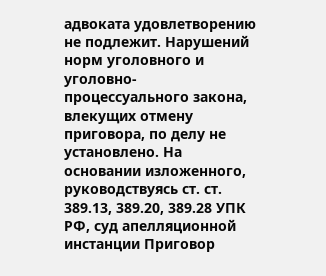адвоката удовлетворению не подлежит. Нарушений норм уголовного и уголовно-процессуального закона, влекущих отмену приговора, по делу не установлено. На основании изложенного, руководствуясь ст. ст. 389.13, 389.20, 389.28 УПК РФ, суд апелляционной инстанции Приговор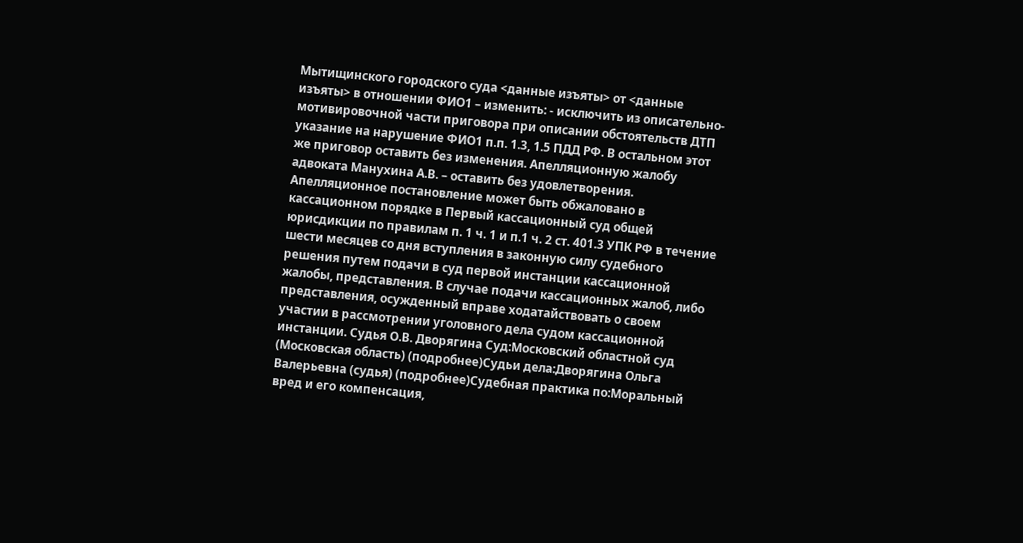Мытищинского городского суда <данные изъяты> от <данные изъяты> в отношении ФИО1 – изменить: - исключить из описательно-мотивировочной части приговора при описании обстоятельств ДТП указание на нарушение ФИО1 п.п. 1.3, 1.5 ПДД РФ. В остальном этот же приговор оставить без изменения. Апелляционную жалобу адвоката Манухина А.В. – оставить без удовлетворения. Апелляционное постановление может быть обжаловано в кассационном порядке в Первый кассационный суд общей юрисдикции по правилам п. 1 ч. 1 и п.1 ч. 2 ст. 401.3 УПК РФ в течение шести месяцев со дня вступления в законную силу судебного решения путем подачи в суд первой инстанции кассационной жалобы, представления. В случае подачи кассационных жалоб, либо представления, осужденный вправе ходатайствовать о своем участии в рассмотрении уголовного дела судом кассационной инстанции. Судья О.В. Дворягина Суд:Московский областной суд (Московская область) (подробнее)Судьи дела:Дворягина Ольга Валерьевна (судья) (подробнее)Судебная практика по:Моральный вред и его компенсация,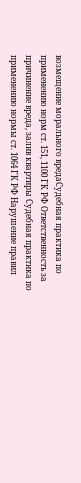возмещение морального вредаСудебная практика по применению норм ст. 151, 1100 ГК РФ Ответственность за причинение вреда, залив квартиры Судебная практика по применению нормы ст. 1064 ГК РФ Нарушение правил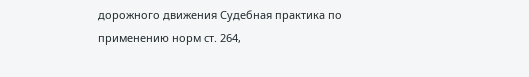дорожного движения Судебная практика по применению норм ст. 264,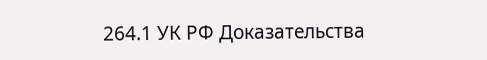264.1 УК РФ Доказательства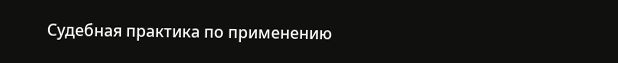Судебная практика по применению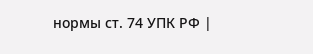нормы ст. 74 УПК РФ |